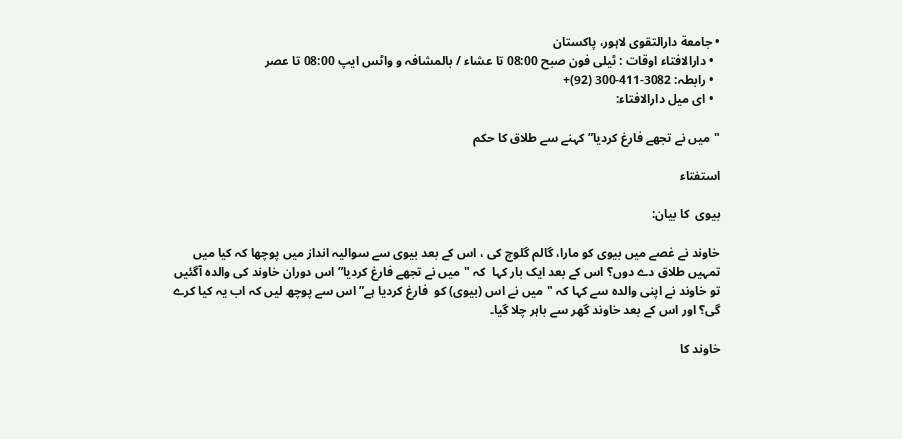• جامعة دارالتقوی لاہور، پاکستان
  • دارالافتاء اوقات : ٹیلی فون صبح 08:00 تا عشاء / بالمشافہ و واٹس ایپ 08:00 تا عصر
  • رابطہ: 3082-411-300 (92)+
  • ای میل دارالافتاء:

"میں نے تجھے فارغ کردیا” کہنے سے طلاق کا حکم

استفتاء

بیوی  کا بیان:

خاوند نے غصے میں بیوی کو مارا، گالم گلوچ کی ، اس کے بعد بیوی سے سوالیہ انداز میں پوچھا کہ کیا میں تمہیں طلاق دے دوں؟ اس کے بعد ایک بار کہا  کہ "میں نے تجھے فارغ کردیا” اس دوران خاوند کی والدہ آگئیں تو خاوند نے اپنی والدہ سے کہا کہ "میں نے اس (بیوی) کو  فارغ کردیا ہے” اس سے پوچھ لیں کہ اب یہ کیا کرے گی؟ اور اس کے بعد خاوند گھر سے باہر چلا گیا۔

خاوند کا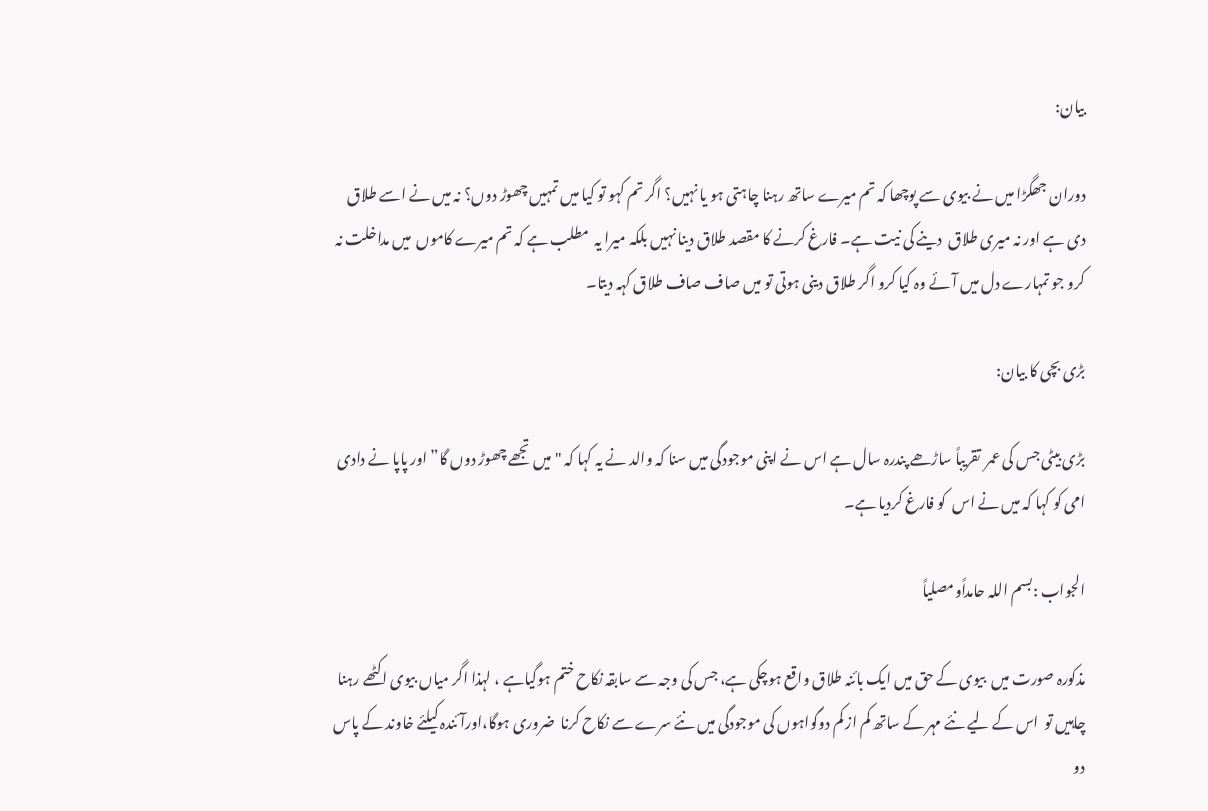بیان:

دوران جھگڑا میں نے بیوی سے پوچھا کہ تم میرے ساتھ رہنا چاہتی ہو یا نہیں؟ اگر تم کہو تو کیا میں تمہیں چھوڑ دوں؟ نہ میں نے اسے طلاق دی ہے اور نہ میری طلاق  دینے کی نیت ہے۔ فارغ کرنے کا مقصد طلاق دینا نہیں بلکہ میرا یہ  مطلب ہے کہ تم میرے کاموں  میں مداخلت نہ کرو جو تمہارے دل میں آئے وہ کیا کرو اگر طلاق دینی ہوتی تو میں صاف صاف طلاق کہہ دیتا۔

بڑی بچی کا بیان:

بڑی بیٹی جس کی عمر  تقریباً ساڑھے پندرہ سال ہے اس نے اپنی موجودگی میں سنا کہ والد نے یہ کہا کہ "میں تجھے چھوڑ دوں گا” اور پاپا نے دادی امی کو کہا کہ میں نے اس  کو فارغ کردیا ہے۔

الجواب :بسم اللہ حامداًومصلیاً

مذکورہ صورت میں  بیوی کے حق میں ایک بائنہ طلاق واقع ہوچکی ہے، جس کی وجہ سے سابقہ نکاح ختم ہوگیاہے ، لہذا اگر میاں بیوی اکٹھے رہنا چاہیں تو  اس کے لیے نئے مہر کے ساتھ کم از کم دوگواہوں کی موجودگی میں نئے سرے سے نکاح کرنا  ضروری ہوگا،اورآئندہ کیلئے خاوند کے پاس دو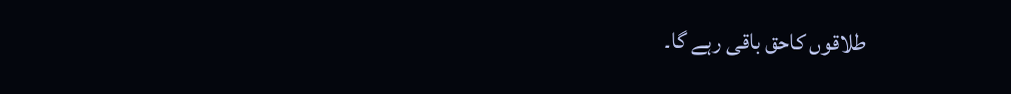طلاقوں کاحق باقی رہے گا۔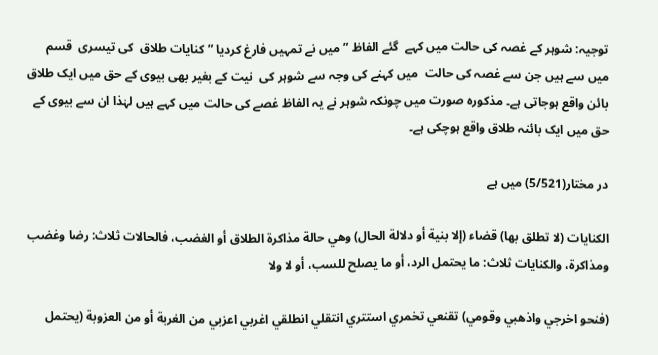توجیہ: شوہر کے غصہ کی حالت میں کہے  گئے الفاظ ” میں نے تمہیں فارغ کردیا ”کنایات طلاق  کی تیسری  قسم  میں سے ہیں جن سے غصہ کی حالت  میں کہنے کی وجہ سے شوہر کی  نیت کے بغیر بھی بیوی کے حق میں ایک طلاق بائن واقع ہوجاتی ہے۔ مذکورہ صورت میں چونکہ شوہر نے یہ الفاظ غصے کی حالت میں کہے ہیں لہٰذا ان سے بیوی کے حق میں ایک بائنہ طلاق واقع ہوچکی ہے۔

در مختار(5/521) میں ہے

الكنايات (لا تطلق بها) قضاء (إلا بنية أو ‌دلالة ‌الحال) وهي حالة مذاكرة الطلاق أو الغضب، فالحالات ثلاث: رضا وغضب ومذاكرة، والكنايات ثلاث: ما يحتمل الرد، أو ما يصلح للسب، أو لا ولا

(فنحو اخرجي واذهبي وقومي) تقنعي تخمري استتري انتقلي انطلقي اغربي اعزبي من الغربة أو من العزوبة (يحتمل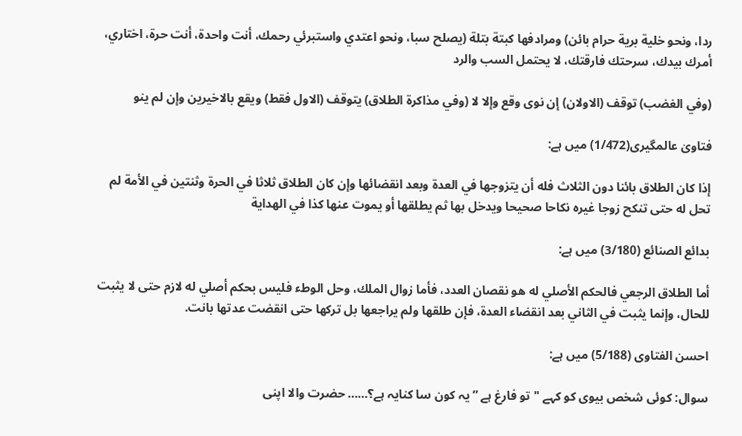ردا، ونحو خلية برية حرام بائن) ومرادفها كبتة بتلة (يصلح سبا، ونحو اعتدي واستبرئي رحمك، أنت واحدة، أنت حرة، اختاري، أمرك بيدك، سرحتك فارقتك، لا يحتمل السب والرد

(وفي الغضب) توقف (الاولان) إن نوى وقع وإلا لا (وفي مذاكرة الطلاق) يتوقف (الاول فقط) ويقع بالاخيرين وإن لم ينو

فتاویٰ عالمگیری(1/472) میں ہے:

إذا كان الطلاق بائنا ‌دون ‌الثلاث فله أن يتزوجها في العدة وبعد انقضائها وإن كان الطلاق ثلاثا في الحرة وثنتين في الأمة لم تحل له حتى تنكح زوجا غيره نكاحا صحيحا ويدخل بها ثم يطلقها أو يموت عنها كذا في الهداية

بدائع الصنائع (3/180) میں ہے:

أما الطلاق الرجعي فالحكم الأصلي له هو نقصان العدد، فأما زوال الملك، وحل الوطء فليس بحكم أصلي له لازم حتى لا يثبت للحال، وإنما يثبت في الثاني بعد انقضاء العدة، فإن طلقها ولم يراجعها بل تركها حتى انقضت عدتها بانت.

احسن الفتاوی (5/188) میں ہے:

سوال: کوئی شخص بیوی کو کہے "تو فارغ ہے ” یہ کون سا کنایہ ہے؟…… حضرت والا اپنی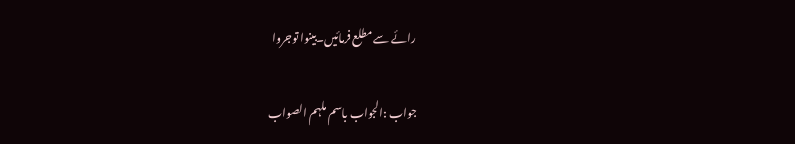رائے سے مطلع فرمائیں۔بینوا توجروا

جواب :الجواب باسم ملہم الصواب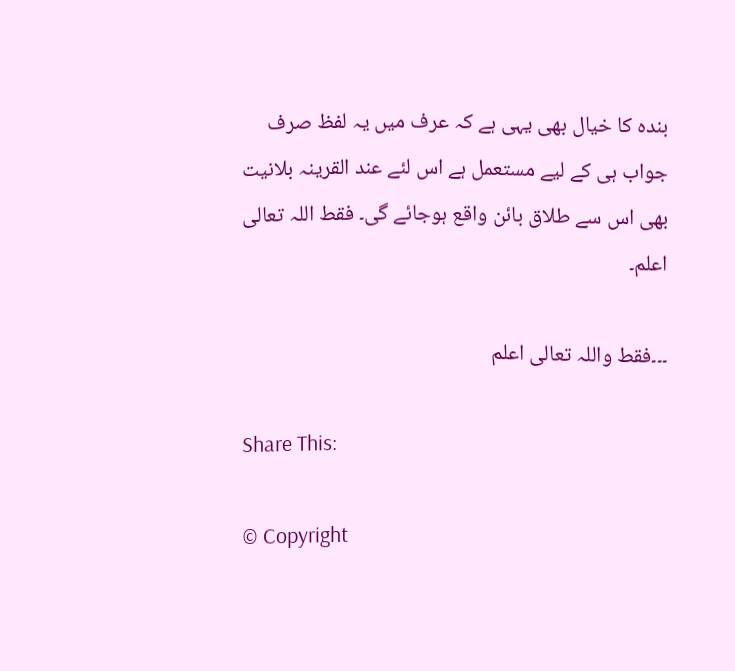بندہ کا خیال بھی یہی ہے کہ عرف میں یہ لفظ صرف جواب ہی کے لیے مستعمل ہے اس لئے عند القرینہ بلانیت بھی اس سے طلاق بائن واقع ہوجائے گی۔ فقط اللہ تعالی اعلم۔

۔۔۔فقط واللہ تعالی اعلم

Share This:

© Copyright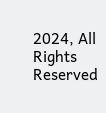2024, All Rights Reserved